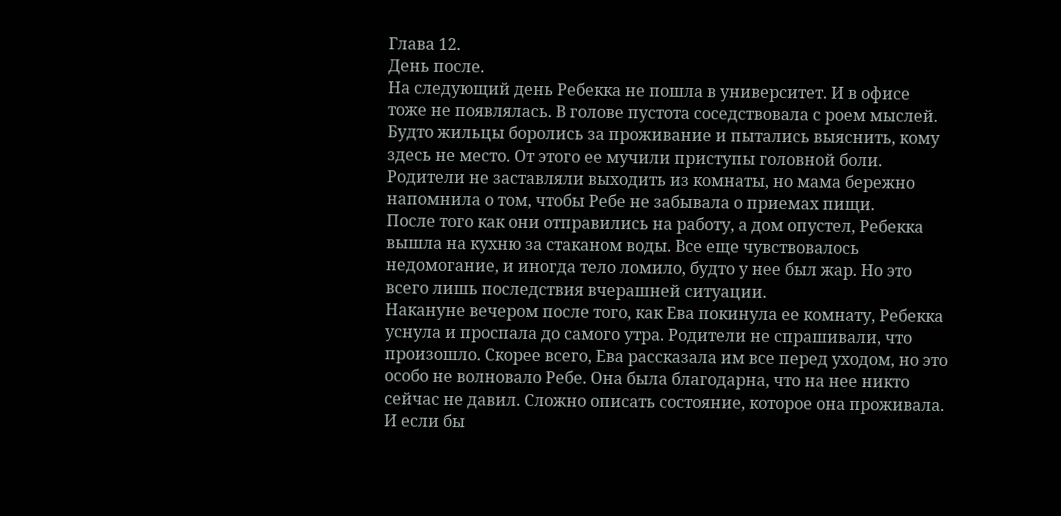Глава 12.
День после.
На следующий день Ребекка не пошла в университет. И в офисе тоже не появлялась. В голове пустота соседствовала с роем мыслей. Будто жильцы боролись за проживание и пытались выяснить, кому здесь не место. От этого ее мучили приступы головной боли. Родители не заставляли выходить из комнаты, но мама бережно напомнила о том, чтобы Ребе не забывала о приемах пищи.
После того как они отправились на работу, а дом опустел, Ребекка вышла на кухню за стаканом воды. Все еще чувствовалось недомогание, и иногда тело ломило, будто у нее был жар. Но это всего лишь последствия вчерашней ситуации.
Накануне вечером после того, как Ева покинула ее комнату, Ребекка уснула и проспала до самого утра. Родители не спрашивали, что произошло. Скорее всего, Ева рассказала им все перед уходом, но это особо не волновало Ребе. Она была благодарна, что на нее никто сейчас не давил. Сложно описать состояние, которое она проживала. И если бы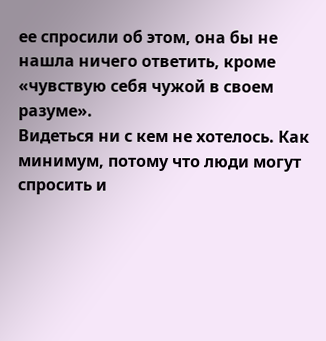ее спросили об этом, она бы не нашла ничего ответить, кроме «чувствую себя чужой в своем разуме».
Видеться ни с кем не хотелось. Как минимум, потому что люди могут спросить и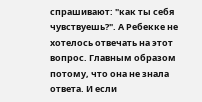спрашивают: "как ты себя чувствуешь?". А Ребекке не хотелось отвечать на этот вопрос. Главным образом потому, что она не знала ответа. И если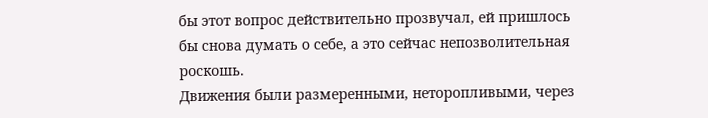бы этот вопрос действительно прозвучал, ей пришлось бы снова думать о себе, а это сейчас непозволительная роскошь.
Движения были размеренными, неторопливыми, через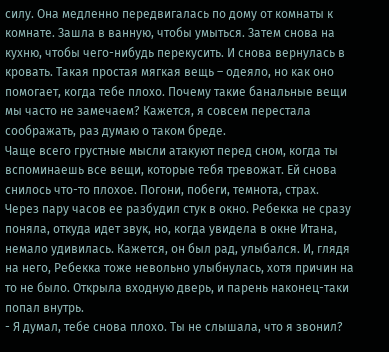силу. Она медленно передвигалась по дому от комнаты к комнате. Зашла в ванную, чтобы умыться. Затем снова на кухню, чтобы чего-нибудь перекусить. И снова вернулась в кровать. Такая простая мягкая вещь – одеяло, но как оно помогает, когда тебе плохо. Почему такие банальные вещи мы часто не замечаем? Кажется, я совсем перестала соображать, раз думаю о таком бреде.
Чаще всего грустные мысли атакуют перед сном, когда ты вспоминаешь все вещи, которые тебя тревожат. Ей снова снилось что-то плохое. Погони, побеги, темнота, страх.
Через пару часов ее разбудил стук в окно. Ребекка не сразу поняла, откуда идет звук, но, когда увидела в окне Итана, немало удивилась. Кажется, он был рад, улыбался. И, глядя на него, Ребекка тоже невольно улыбнулась, хотя причин на то не было. Открыла входную дверь, и парень наконец-таки попал внутрь.
- Я думал, тебе снова плохо. Ты не слышала, что я звонил?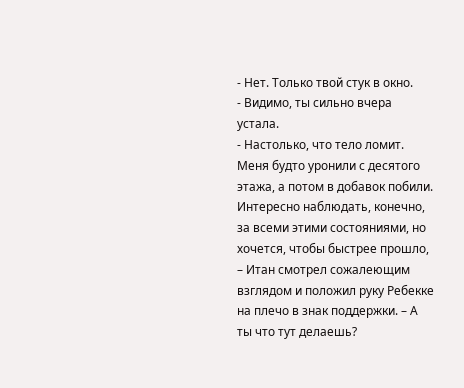- Нет. Только твой стук в окно.
- Видимо, ты сильно вчера устала.
- Настолько, что тело ломит. Меня будто уронили с десятого этажа, а потом в добавок побили. Интересно наблюдать, конечно, за всеми этими состояниями, но хочется, чтобы быстрее прошло, – Итан смотрел сожалеющим взглядом и положил руку Ребекке на плечо в знак поддержки. – А ты что тут делаешь?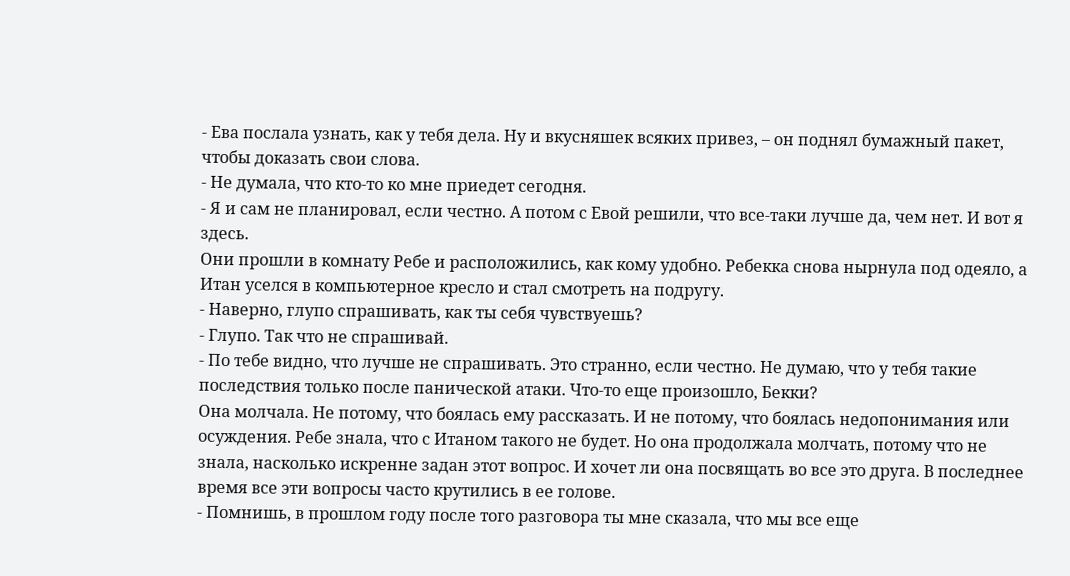- Ева послала узнать, как у тебя дела. Ну и вкусняшек всяких привез, – он поднял бумажный пакет, чтобы доказать свои слова.
- Не думала, что кто-то ко мне приедет сегодня.
- Я и сам не планировал, если честно. А потом с Евой решили, что все-таки лучше да, чем нет. И вот я здесь.
Они прошли в комнату Ребе и расположились, как кому удобно. Ребекка снова нырнула под одеяло, а Итан уселся в компьютерное кресло и стал смотреть на подругу.
- Наверно, глупо спрашивать, как ты себя чувствуешь?
- Глупо. Так что не спрашивай.
- По тебе видно, что лучше не спрашивать. Это странно, если честно. Не думаю, что у тебя такие последствия только после панической атаки. Что-то еще произошло, Бекки?
Она молчала. Не потому, что боялась ему рассказать. И не потому, что боялась недопонимания или осуждения. Ребе знала, что с Итаном такого не будет. Но она продолжала молчать, потому что не знала, насколько искренне задан этот вопрос. И хочет ли она посвящать во все это друга. В последнее время все эти вопросы часто крутились в ее голове.
- Помнишь, в прошлом году после того разговора ты мне сказала, что мы все еще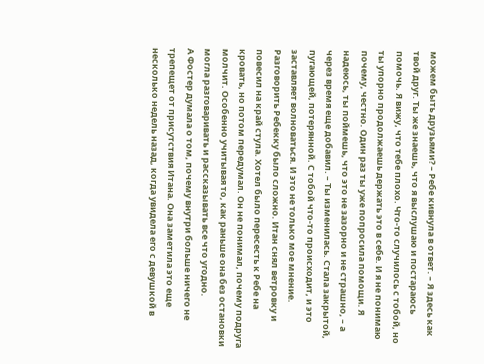можем быть друзьями? – Ребе кивнула в ответ. – Я здесь как твой друг. Ты же знаешь, что я выслушаю и постараюсь помочь. Я вижу, что тебе плохо. Что-то случилось с тобой, но ты упорно продолжаешь держать это в себе. И я не понимаю почему, честно. Один раз ты уже попросила помощи. Я надеюсь, ты поймешь, что это не зазорно и не страшно, – а через время еще добавил. – Ты изменилась. Стала закрытой, пугающей, потерянной. С тобой что-то происходит, и это заставляет волноваться. И это не только мое мнение.
Разговорить Ребекку было сложно. Итан снял ветровку и повесил на край стула. Хотел было пересесть к Ребе на кровать, но потом передумал. Он не понимал, почему подруга молчит. Особенно учитывая то, как раньше она без остановки могла разговаривать и рассказывать все что угодно.
А Фостер думала о том, почему внутри больше ничего не трепещет от присутствия Итана. Она заметила это еще несколько недель назад, когда увидела его с девушкой в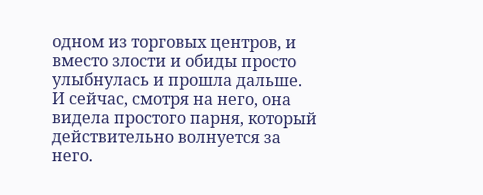одном из торговых центров, и вместо злости и обиды просто улыбнулась и прошла дальше. И сейчас, смотря на него, она видела простого парня, который действительно волнуется за него.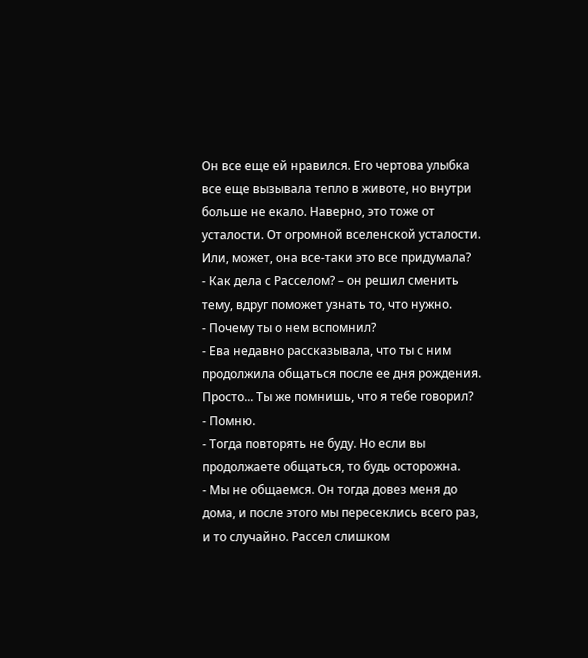Он все еще ей нравился. Его чертова улыбка все еще вызывала тепло в животе, но внутри больше не екало. Наверно, это тоже от усталости. От огромной вселенской усталости. Или, может, она все-таки это все придумала?
- Как дела с Расселом? – он решил сменить тему, вдруг поможет узнать то, что нужно.
- Почему ты о нем вспомнил?
- Ева недавно рассказывала, что ты с ним продолжила общаться после ее дня рождения. Просто... Ты же помнишь, что я тебе говорил?
- Помню.
- Тогда повторять не буду. Но если вы продолжаете общаться, то будь осторожна.
- Мы не общаемся. Он тогда довез меня до дома, и после этого мы пересеклись всего раз, и то случайно. Рассел слишком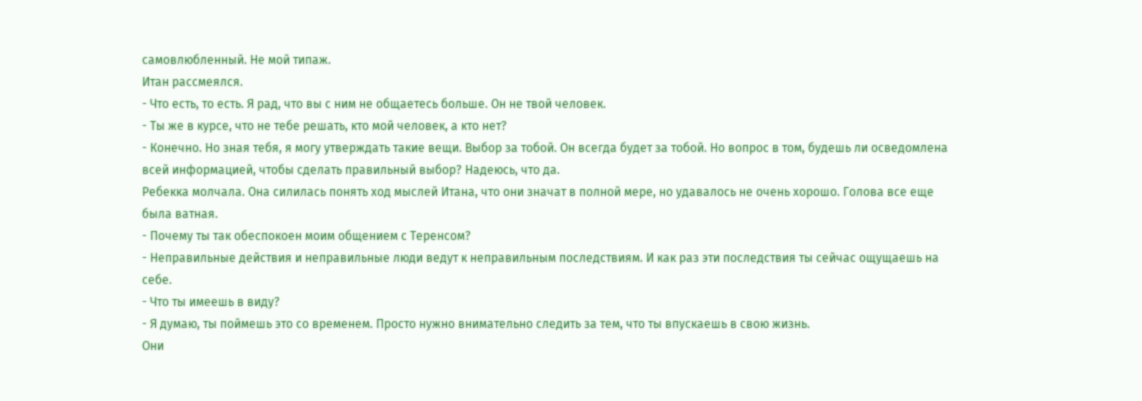самовлюбленный. Не мой типаж.
Итан рассмеялся.
- Что есть, то есть. Я рад, что вы с ним не общаетесь больше. Он не твой человек.
- Ты же в курсе, что не тебе решать, кто мой человек, а кто нет?
- Конечно. Но зная тебя, я могу утверждать такие вещи. Выбор за тобой. Он всегда будет за тобой. Но вопрос в том, будешь ли осведомлена всей информацией, чтобы сделать правильный выбор? Надеюсь, что да.
Ребекка молчала. Она силилась понять ход мыслей Итана, что они значат в полной мере, но удавалось не очень хорошо. Голова все еще была ватная.
- Почему ты так обеспокоен моим общением с Теренсом?
- Неправильные действия и неправильные люди ведут к неправильным последствиям. И как раз эти последствия ты сейчас ощущаешь на себе.
- Что ты имеешь в виду?
- Я думаю, ты поймешь это со временем. Просто нужно внимательно следить за тем, что ты впускаешь в свою жизнь.
Они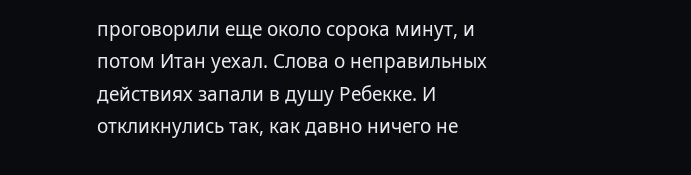проговорили еще около сорока минут, и потом Итан уехал. Слова о неправильных действиях запали в душу Ребекке. И откликнулись так, как давно ничего не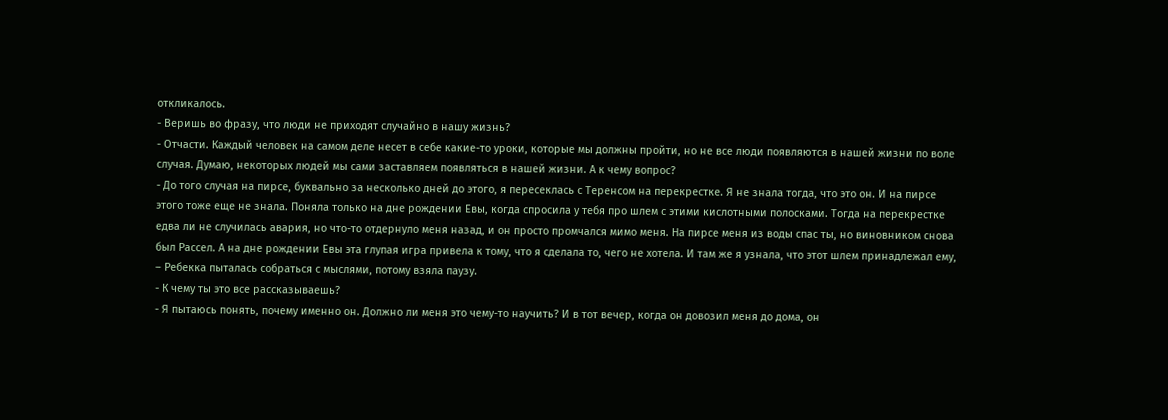откликалось.
- Веришь во фразу, что люди не приходят случайно в нашу жизнь?
- Отчасти. Каждый человек на самом деле несет в себе какие-то уроки, которые мы должны пройти, но не все люди появляются в нашей жизни по воле случая. Думаю, некоторых людей мы сами заставляем появляться в нашей жизни. А к чему вопрос?
- До того случая на пирсе, буквально за несколько дней до этого, я пересеклась с Теренсом на перекрестке. Я не знала тогда, что это он. И на пирсе этого тоже еще не знала. Поняла только на дне рождении Евы, когда спросила у тебя про шлем с этими кислотными полосками. Тогда на перекрестке едва ли не случилась авария, но что-то отдернуло меня назад, и он просто промчался мимо меня. На пирсе меня из воды спас ты, но виновником снова был Рассел. А на дне рождении Евы эта глупая игра привела к тому, что я сделала то, чего не хотела. И там же я узнала, что этот шлем принадлежал ему, – Ребекка пыталась собраться с мыслями, потому взяла паузу.
- К чему ты это все рассказываешь?
- Я пытаюсь понять, почему именно он. Должно ли меня это чему-то научить? И в тот вечер, когда он довозил меня до дома, он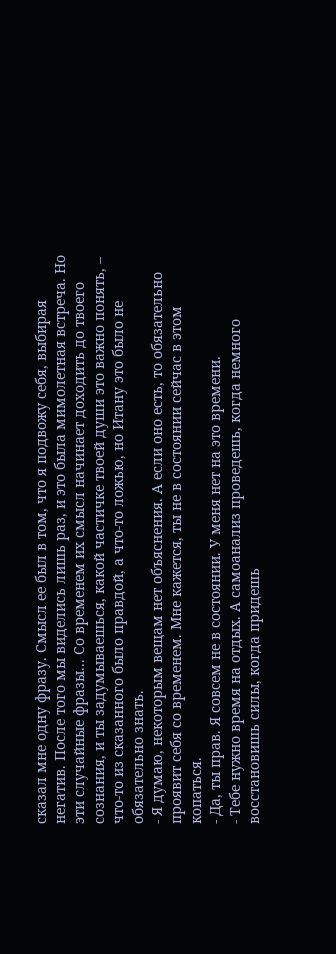сказал мне одну фразу. Смысл ее был в том, что я подвожу себя, выбирая негатив. После того мы виделись лишь раз, и это была мимолетная встреча. Но эти случайные фразы... Со временем их смысл начинает доходить до твоего сознания, и ты задумываешься, какой частичке твоей души это важно понять, – что-то из сказанного было правдой, а что-то ложью, но Итану это было не обязательно знать.
- Я думаю, некоторым вещам нет объяснения. А если оно есть, то обязательно проявит себя со временем. Мне кажется, ты не в состоянии сейчас в этом копаться.
- Да, ты прав. Я совсем не в состоянии. У меня нет на это времени.
- Тебе нужно время на отдых. А самоанализ проведешь, когда немного восстановишь силы, когда придешь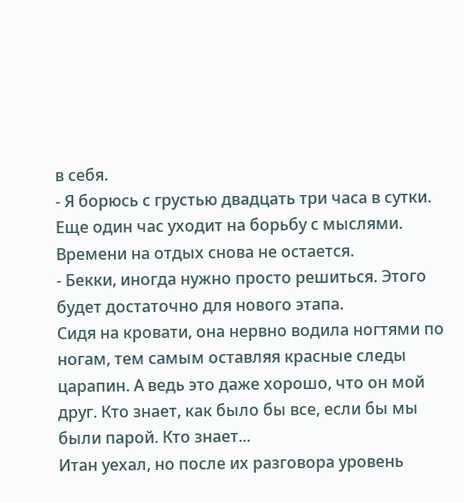в себя.
- Я борюсь с грустью двадцать три часа в сутки. Еще один час уходит на борьбу с мыслями. Времени на отдых снова не остается.
- Бекки, иногда нужно просто решиться. Этого будет достаточно для нового этапа.
Сидя на кровати, она нервно водила ногтями по ногам, тем самым оставляя красные следы царапин. А ведь это даже хорошо, что он мой друг. Кто знает, как было бы все, если бы мы были парой. Кто знает...
Итан уехал, но после их разговора уровень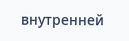внутренней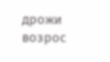дрожи возрос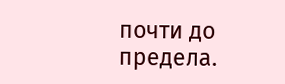почти до предела.